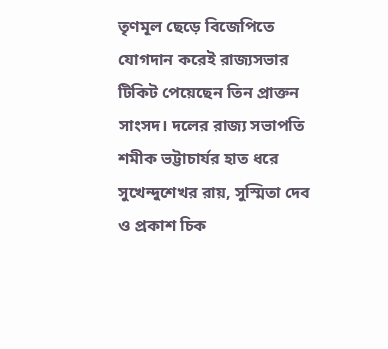তৃণমূল ছেড়ে বিজেপিতে যোগদান করেই রাজ্যসভার টিকিট পেয়েছেন তিন প্রাক্তন সাংসদ। দলের রাজ্য সভাপতি শমীক ভট্টাচার্যর হাত ধরে সুখেন্দুশেখর রায়, সুস্মিতা দেব ও প্রকাশ চিক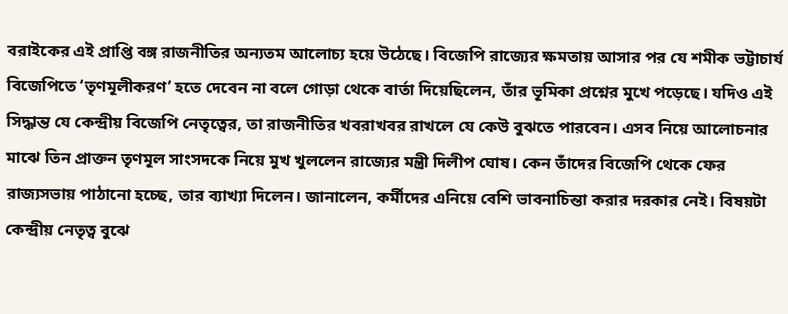বরাইকের এই প্রাপ্তি বঙ্গ রাজনীতির অন্যতম আলোচ্য হয়ে উঠেছে। বিজেপি রাজ্যের ক্ষমতায় আসার পর যে শমীক ভট্টাচার্য বিজেপিতে ‘তৃণমূলীকরণ’ হতে দেবেন না বলে গোড়া থেকে বার্তা দিয়েছিলেন, তাঁর ভূমিকা প্রশ্নের মুখে পড়েছে। যদিও এই সিদ্ধান্ত যে কেন্দ্রীয় বিজেপি নেতৃত্বের, তা রাজনীতির খবরাখবর রাখলে যে কেউ বুঝতে পারবেন। এসব নিয়ে আলোচনার মাঝে তিন প্রাক্তন তৃণমূল সাংসদকে নিয়ে মুখ খুললেন রাজ্যের মন্ত্রী দিলীপ ঘোষ। কেন তাঁদের বিজেপি থেকে ফের রাজ্যসভায় পাঠানো হচ্ছে, তার ব্যাখ্যা দিলেন। জানালেন, কর্মীদের এনিয়ে বেশি ভাবনাচিন্তা করার দরকার নেই। বিষয়টা কেন্দ্রীয় নেতৃত্ব বুঝে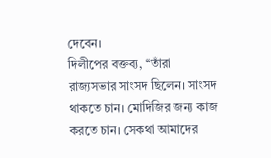দেবেন।
দিলীপের বক্তব্য, ‘‘তাঁরা রাজ্যসভার সাংসদ ছিলেন। সাংসদ থাকতে চান। মোদিজির জন্য কাজ করতে চান। সেকথা আমাদের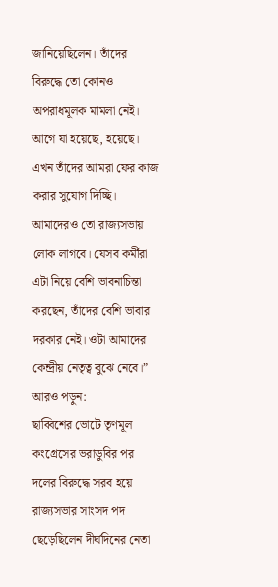জানিয়েছিলেন। তাঁদের বিরুদ্ধে তো কোনও অপরাধমূলক মামলা নেই। আগে যা হয়েছে, হয়েছে। এখন তাঁদের আমরা ফের কাজ করার সুযোগ দিচ্ছি। আমাদেরও তো রাজ্যসভায় লোক লাগবে। যেসব কর্মীরা এটা নিয়ে বেশি ভাবনাচিন্তা করছেন, তাঁদের বেশি ভাবার দরকার নেই। ওটা আমাদের কেন্দ্রীয় নেতৃত্ব বুঝে নেবে।”
আরও পড়ুন:
ছাব্বিশের ভোটে তৃণমূল কংগ্রেসের ভরাডুবির পর দলের বিরুদ্ধে সরব হয়ে রাজ্যসভার সাংসদ পদ ছেড়েছিলেন দীর্ঘদিনের নেতা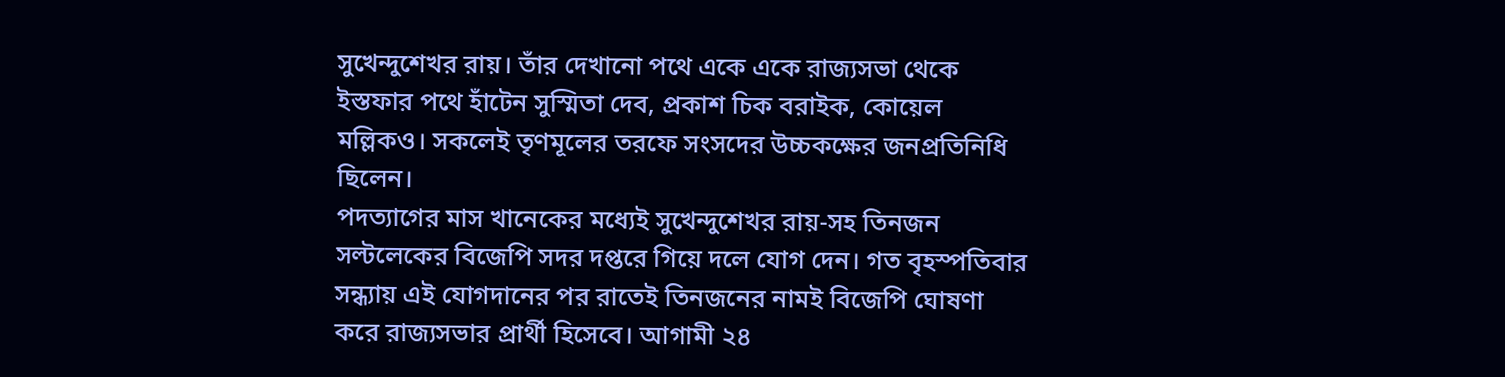সুখেন্দুশেখর রায়। তাঁর দেখানো পথে একে একে রাজ্যসভা থেকে ইস্তফার পথে হাঁটেন সুস্মিতা দেব, প্রকাশ চিক বরাইক, কোয়েল মল্লিকও। সকলেই তৃণমূলের তরফে সংসদের উচ্চকক্ষের জনপ্রতিনিধি ছিলেন।
পদত্যাগের মাস খানেকের মধ্যেই সুখেন্দুশেখর রায়-সহ তিনজন সল্টলেকের বিজেপি সদর দপ্তরে গিয়ে দলে যোগ দেন। গত বৃহস্পতিবার সন্ধ্যায় এই যোগদানের পর রাতেই তিনজনের নামই বিজেপি ঘোষণা করে রাজ্যসভার প্রার্থী হিসেবে। আগামী ২৪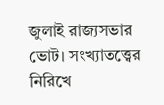জুলাই রাজ্যসভার ভোট। সংখ্যাতত্ত্বের নিরিখে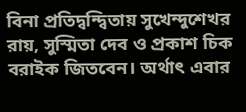বিনা প্রতিদ্বন্দ্বিতায় সুখেন্দুশেখর রায়, সুস্মিতা দেব ও প্রকাশ চিক বরাইক জিতবেন। অর্থাৎ এবার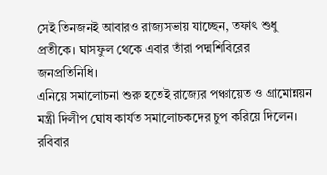সেই তিনজনই আবারও রাজ্যসভায় যাচ্ছেন, তফাৎ শুধু প্রতীকে। ঘাসফুল থেকে এবার তাঁরা পদ্মশিবিরের জনপ্রতিনিধি।
এনিয়ে সমালোচনা শুরু হতেই রাজ্যের পঞ্চায়েত ও গ্রামোন্নয়ন মন্ত্রী দিলীপ ঘোষ কার্যত সমালোচকদের চুপ করিয়ে দিলেন। রবিবার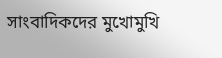সাংবাদিকদের মুখোমুখি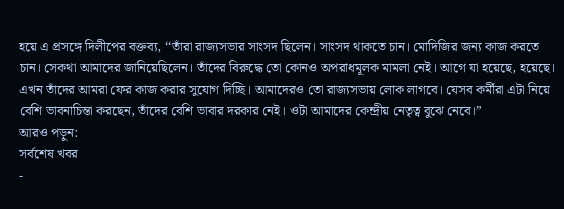হয়ে এ প্রসঙ্গে দিলীপের বক্তব্য, ‘‘তাঁরা রাজ্যসভার সাংসদ ছিলেন। সাংসদ থাকতে চান। মোদিজির জন্য কাজ করতে চান। সেকথা আমাদের জানিয়েছিলেন। তাঁদের বিরুদ্ধে তো কোনও অপরাধমূলক মামলা নেই। আগে যা হয়েছে, হয়েছে। এখন তাঁদের আমরা ফের কাজ করার সুযোগ দিচ্ছি। আমাদেরও তো রাজ্যসভায় লোক লাগবে। যেসব কর্মীরা এটা নিয়ে বেশি ভাবনাচিন্তা করছেন, তাঁদের বেশি ভাবার দরকার নেই। ওটা আমাদের কেন্দ্রীয় নেতৃত্ব বুঝে নেবে।”
আরও পড়ুন:
সর্বশেষ খবর
-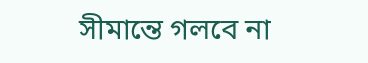সীমান্তে গলবে না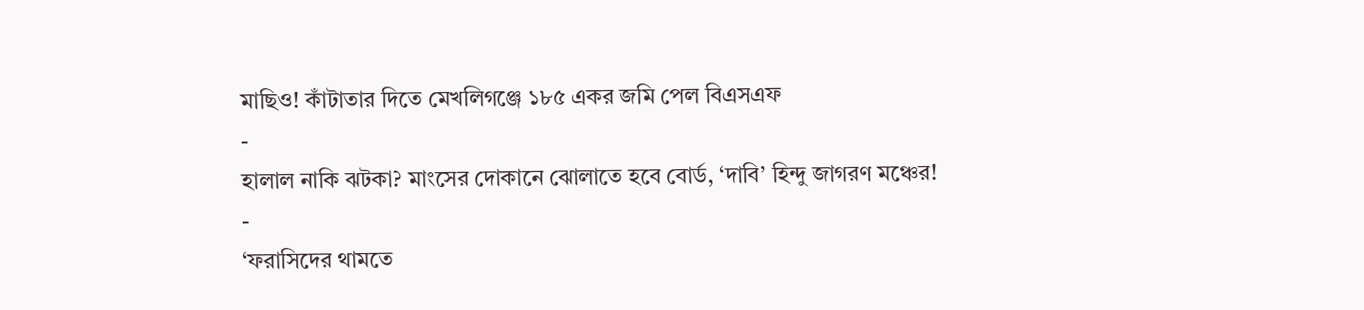মাছিও! কাঁটাতার দিতে মেখলিগঞ্জে ১৮৫ একর জমি পেল বিএসএফ
-
হালাল নাকি ঝটকা? মাংসের দোকানে ঝোলাতে হবে বোর্ড, ‘দাবি’ হিন্দু জাগরণ মঞ্চের!
-
‘ফরাসিদের থামতে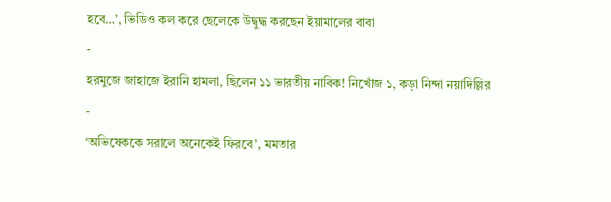হবে…’, ভিডিও কল করে ছেলেকে উদ্বুদ্ধ করছেন ইয়ামালের বাবা
-
হরমুজে জাহাজে ইরানি হামলা, ছিলেন ১১ ভারতীয় নাবিক! নিখোঁজ ১, কড়া নিন্দা নয়াদিল্লির
-
‘অভিষেককে সরালে অনেকেই ফিরবে’, মমতার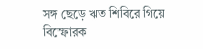সঙ্গ ছেড়ে ঋত শিবিরে গিয়ে বিস্ফোরক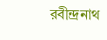রবীন্দ্রনাথ